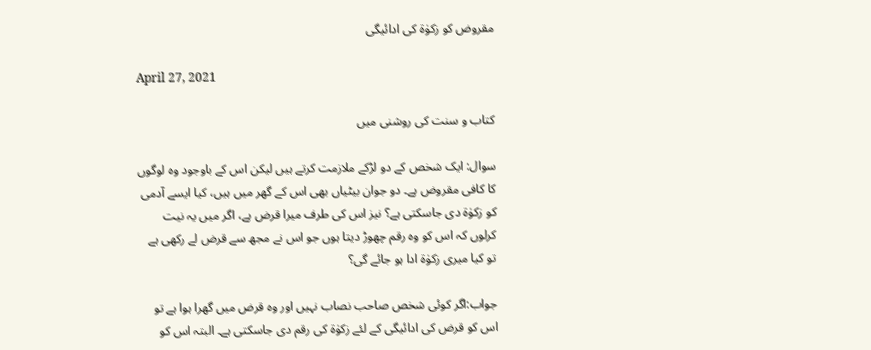مقروض کو زکوٰۃ کی ادائیگی

April 27, 2021

کتاب و سنت کی روشنی میں

سوال: ایک شخص کے دو لڑکے ملازمت کرتے ہیں لیکن اس کے باوجود وہ لوگوں کا کافی مقروض ہے۔ دو جوان بیٹیاں بھی اس کے گھر میں ہیں، کیا ایسے آدمی کو زکوٰۃ دی جاسکتی ہے؟ نیز اس کی طرف میرا قرض ہے، اگر میں یہ نیت کرلوں کہ اس کو وہ رقم چھوڑ دیتا ہوں جو اس نے مجھ سے قرض لے رکھی ہے تو کیا میری زکوٰۃ ادا ہو جائے گی؟

جواب:اگر کوئی شخص صاحب نصاب نہیں اور وہ قرض میں گھرا ہوا ہے تو اس کو قرض کی ادائیگی کے لئے زکوٰۃ کی رقم دی جاسکتی ہے۔ البتہ اس کو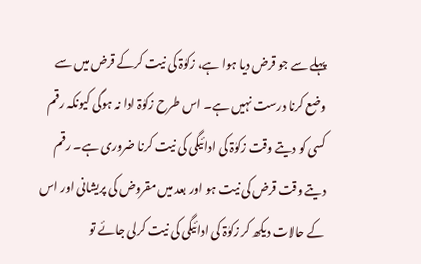پہلے سے جو قرض دیا ہوا ہے، زکوٰۃ کی نیت کرکے قرض میں سے وضع کرنا درست نہیں ہے۔ اس طرح زکوٰۃ ادا نہ ہوگی کیونکہ رقم کسی کو دیتے وقت زکوٰۃ کی ادائیگی کی نیت کرنا ضروری ہے۔ رقم دیتے وقت قرض کی نیت ہو اور بعد میں مقروض کی پریشانی اور اس کے حالات دیکھ کر زکوٰۃ کی ادائیگی کی نیت کرلی جائے تو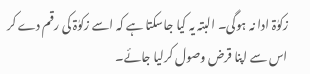زکوٰۃ ادا نہ ہوگی۔ البتہ یہ کیا جاسکتا ہے کہ اسے زکوٰۃ کی رقم دے کر اس سے اپنا قرض وصول کرلیا جائے۔